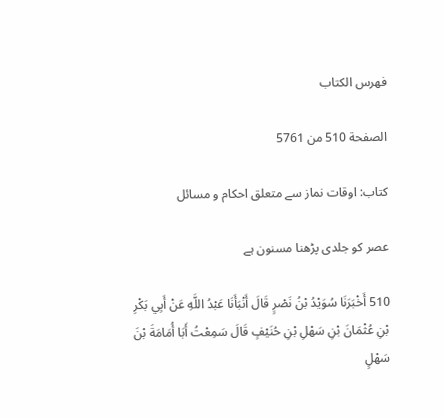فهرس الكتاب

الصفحة 510 من 5761

کتاب: اوقات نماز سے متعلق احکام و مسائل

عصر کو جلدی پڑھنا مسنون ہے

510 أَخْبَرَنَا سُوَيْدُ بْنُ نَصْرٍ قَالَ أَنْبَأَنَا عَبْدُ اللَّهِ عَنْ أَبِي بَكْرِ بْنِ عُثْمَانَ بْنِ سَهْلِ بْنِ حُنَيْفٍ قَالَ سَمِعْتُ أَبَا أُمَامَةَ بْنَ سَهْلٍ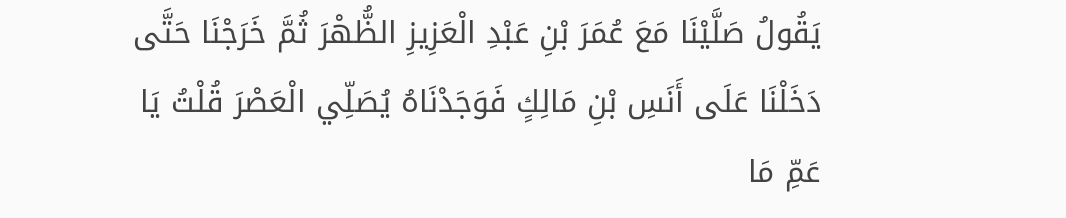يَقُولُ صَلَّيْنَا مَعَ عُمَرَ بْنِ عَبْدِ الْعَزِيزِ الظُّهْرَ ثُمَّ خَرَجْنَا حَتَّى دَخَلْنَا عَلَى أَنَسِ بْنِ مَالِكٍ فَوَجَدْنَاهُ يُصَلِّي الْعَصْرَ قُلْتُ يَا عَمِّ مَا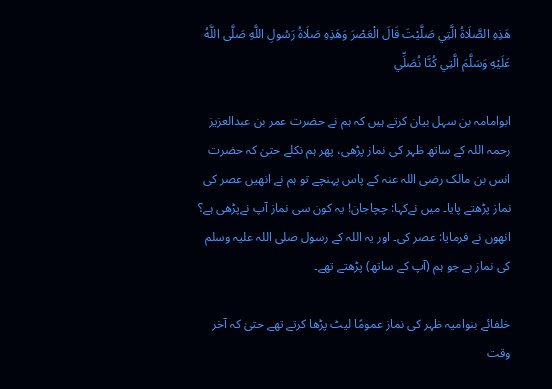هَذِهِ الصَّلَاةُ الَّتِي صَلَّيْتَ قَالَ الْعَصْرَ وَهَذِهِ صَلَاةُ رَسُولِ اللَّهِ صَلَّى اللَّهُ عَلَيْهِ وَسَلَّمَ الَّتِي كُنَّا نُصَلِّي

ابوامامہ بن سہل بیان کرتے ہیں کہ ہم نے حضرت عمر بن عبدالعزیز رحمہ اللہ کے ساتھ ظہر کی نماز پڑھی، پھر ہم نکلے حتیٰ کہ حضرت انس بن مالک رضی اللہ عنہ کے پاس پہنچے تو ہم نے انھیں عصر کی نماز پڑھتے پایا۔ میں نےکہا: چچاجان! یہ کون سی نماز آپ نےپڑھی ہے؟ انھوں نے فرمایا: عصر کی۔ اور یہ اللہ کے رسول صلی اللہ علیہ وسلم کی نماز ہے جو ہم (آپ کے ساتھ) پڑھتے تھے۔

خلفائے بنوامیہ ظہر کی نماز عمومًا لیٹ پڑھا کرتے تھے حتیٰ کہ آخر وقت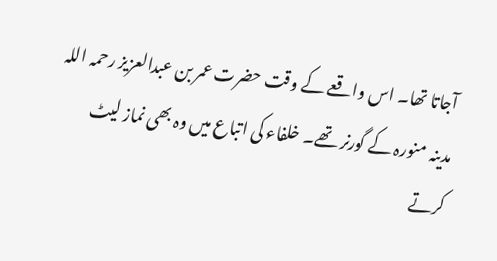آجاتا تھا۔ اس واقعے کے وقت حضرت عمر بن عبدالعزیز رحمہ اللہ مدینہ منورہ کے گورنر تھے۔ خلفاء کی اتباع میں وہ بھی نماز لیٹ کرتے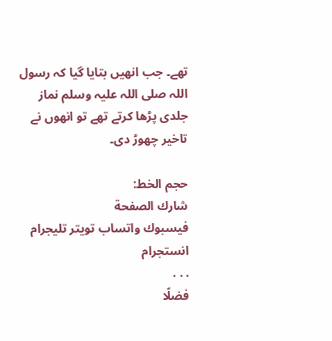تھے۔ جب انھیں بتایا گیا کہ رسول اللہ صلی اللہ علیہ وسلم نماز جلدی پڑھا کرتے تھے تو انھوں نے تاخیر چھوڑ دی۔

حجم الخط:
شارك الصفحة
فيسبوك واتساب تويتر تليجرام انستجرام
. . .
فضلًا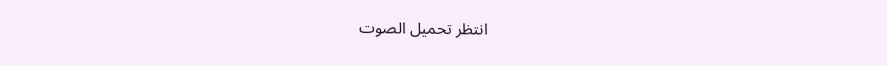انتظر تحميل الصوت